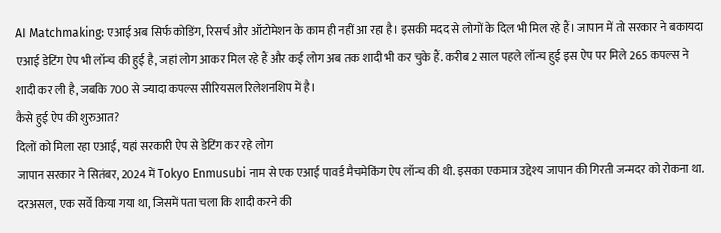AI Matchmaking: एआई अब सिर्फ कोडिंग, रिसर्च और ऑटोमेशन के काम ही नहीं आ रहा है। इसकी मदद से लोगों के दिल भी मिल रहे हैं। जापान में तो सरकार ने बकायदा एआई डेटिंग ऐप भी लॉन्च की हुई है, जहां लोग आकर मिल रहे हैं और कई लोग अब तक शादी भी कर चुके हैं. करीब 2 साल पहले लॉन्च हुई इस ऐप पर मिले 265 कपल्स ने शादी कर ली है, जबकि 700 से ज्यादा कपल्स सीरियसल रिलेशनशिप में है।
कैसे हुई ऐप की शुरुआत?
दिलों को मिला रहा एआई, यहां सरकारी ऐप से डेटिंग कर रहे लोग
जापान सरकार ने सितंबर, 2024 में Tokyo Enmusubi नाम से एक एआई पावर्ड मैचमेकिंग ऐप लॉन्च की थी. इसका एकमात्र उद्देश्य जापान की गिरती जन्मदर को रोकना था. दरअसल, एक सर्वे किया गया था, जिसमें पता चला कि शादी करने की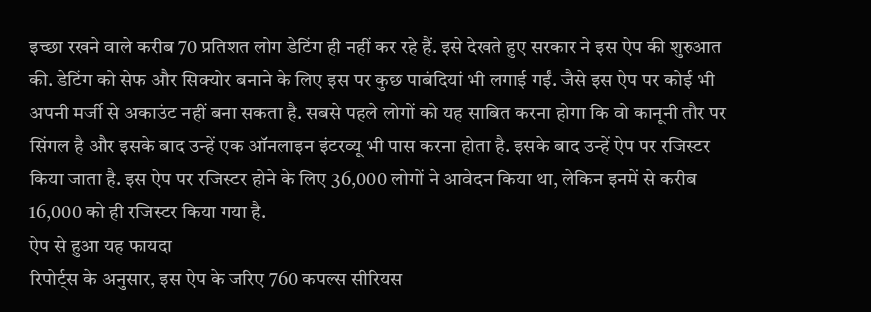इच्छा रखने वाले करीब 70 प्रतिशत लोग डेटिंग ही नहीं कर रहे हैं. इसे देखते हुए सरकार ने इस ऐप की शुरुआत की. डेटिंग को सेफ और सिक्योर बनाने के लिए इस पर कुछ पाबंदियां भी लगाई गईं. जैसे इस ऐप पर कोई भी अपनी मर्जी से अकाउंट नहीं बना सकता है. सबसे पहले लोगों को यह साबित करना होगा कि वो कानूनी तौर पर सिंगल है और इसके बाद उन्हें एक ऑनलाइन इंटरव्यू भी पास करना होता है. इसके बाद उन्हें ऐप पर रजिस्टर किया जाता है. इस ऐप पर रजिस्टर होने के लिए 36,000 लोगों ने आवेदन किया था, लेकिन इनमें से करीब 16,000 को ही रजिस्टर किया गया है.
ऐप से हुआ यह फायदा
रिपोर्ट्स के अनुसार, इस ऐप के जरिए 760 कपल्स सीरियस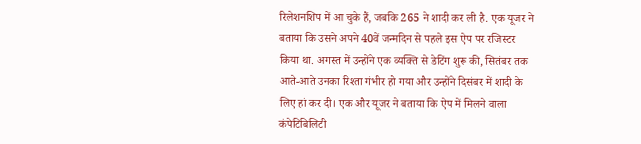रिलेशनशिप में आ चुके हैं, जबकि 265 ने शादी कर ली है. एक यूजर ने बताया कि उसने अपने 40वें जन्मदिन से पहले इस ऐप पर रजिस्टर किया था. अगस्त में उन्होंने एक व्यक्ति से डेटिंग शुरू की, सितंबर तक आते-आते उनका रिश्ता गंभीर हो गया और उन्होंने दिसंबर में शादी के लिए हां कर दी। एक और यूजर ने बताया कि ऐप में मिलने वाला कंपेटिबिलिटी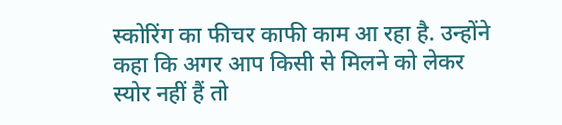स्कोरिंग का फीचर काफी काम आ रहा है. उन्होंने कहा कि अगर आप किसी से मिलने को लेकर स्योर नहीं हैं तो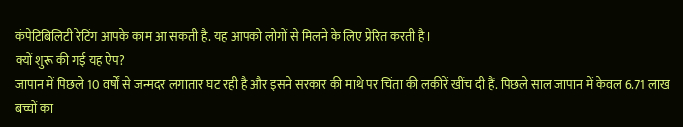कंपेटिबिलिटी रेटिंग आपके काम आ सकती है. यह आपको लोगों से मिलने के लिए प्रेरित करती है।
क्यों शुरू की गई यह ऐप?
जापान में पिछले 10 वर्षों से जन्मदर लगातार घट रही है और इसने सरकार की माथे पर चिंता की लकीरें खींच दी हैं. पिछले साल जापान में केवल 6.71 लाख बच्चों का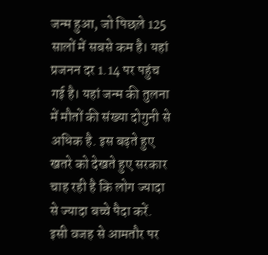जन्म हुआ, जो पिछले 125 सालों में सबसे कम है। यहां प्रजनन दर 1.14 पर पहुंच गई है। यहां जन्म की तुलना में मौतों की संख्या दोगुनी से अधिक है. इस बढ़ते हुए खतरे को देखते हुए सरकार चाह रही है कि लोग ज्यादा से ज्यादा बच्चे पैदा करें. इसी वजह से आमतौर पर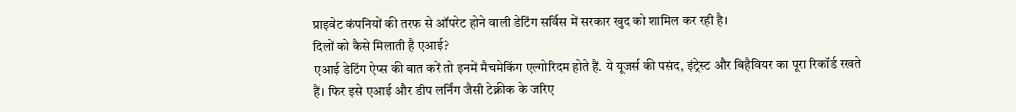प्राइवेट कंपनियों की तरफ से ऑपरेट होने वाली डेटिंग सर्विस में सरकार खुद को शामिल कर रही है।
दिलों को कैसे मिलाती है एआई?
एआई डेटिंग ऐप्स की बात करें तो इनमें मैचमेकिंग एल्गोरिदम होते हैं. ये यूजर्स की पसंद, इंट्रेस्ट और बिहैवियर का पूरा रिकॉर्ड रखते हैं। फिर इसे एआई और डीप लर्निंग जैसी टेक्नीक के जरिए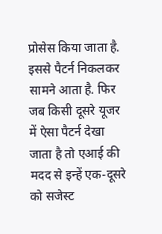प्रोसेस किया जाता है. इससे पैटर्न निकलकर सामने आता है. फिर जब किसी दूसरे यूजर में ऐसा पैटर्न देखा जाता है तो एआई की मदद से इन्हें एक-दूसरे को सजेस्ट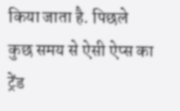किया जाता है. पिछले कुछ समय से ऐसी ऐप्स का ट्रेंड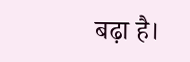बढ़ा है।